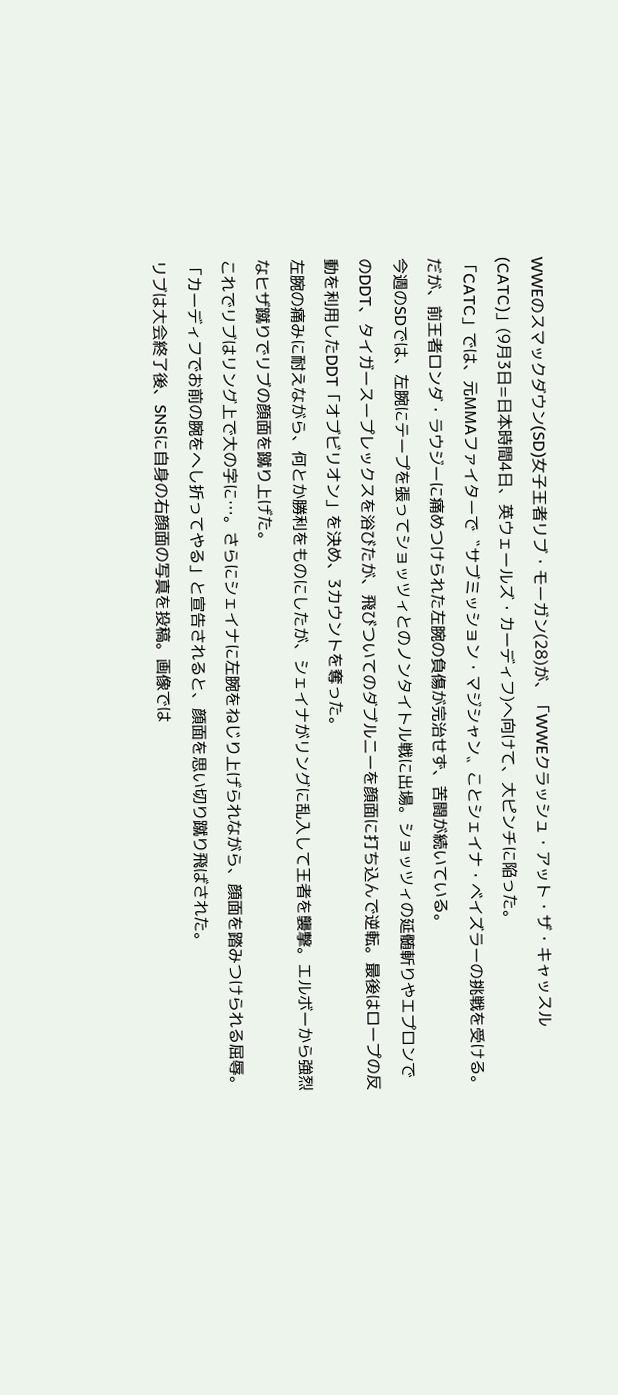WWEのスマックダウン(SD)女子王者リブ・モーガン(28)が、「WWEクラッシュ・アット・ザ・キャッスル(CATC)」(9月3日=日本時間4日、英ウェールズ・カーディフ)へ向けて、大ピンチに陥った。
「CATC」では、元MMAファイターで〝サブミッション・マジシャン〟ことシェイナ・ベイズラーの挑戦を受ける。だが、前王者ロンダ・ラウジーに痛めつけられた左腕の負傷が完治せず、苦闘が続いている。
今週のSDでは、左腕にテープを張ってショッツィとのノンタイトル戦に出場。ショッツィの延髄斬りやエプロンでのDDT、タイガースープレックスを浴びたが、飛びついてのダブルニーを顔面に打ち込んで逆転。最後はロープの反動を利用したDDT「オブビリオン」を決め、3カウントを奪った。
左腕の痛みに耐えながら、何とか勝利をものにしたが、シェイナがリングに乱入して王者を襲撃。エルボーから強烈なヒザ蹴りでリブの顔面を蹴り上げた。
これでリブはリング上で大の字に…。さらにシェイナに左腕をねじり上げられながら、顔面を踏みつけられる屈辱。「カーディフでお前の腕をへし折ってやる」と宣告されると、顔面を思い切り蹴り飛ばされた。
リブは大会終了後、SNSに自身の右顔面の写真を投稿。画像では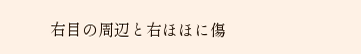右目の周辺と右ほほに傷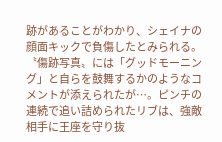跡があることがわかり、シェイナの顔面キックで負傷したとみられる。〝傷跡写真〟には「グッドモーニング」と自らを鼓舞するかのようなコメントが添えられたが…。ピンチの連続で追い詰められたリブは、強敵相手に王座を守り抜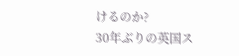けるのか?
30年ぶりの英国ス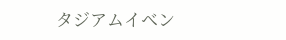タジアムイベン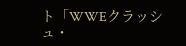ト「WWEクラッシュ・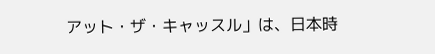アット・ザ・キャッスル」は、日本時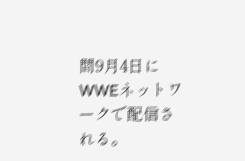間9月4日にWWEネットワークで配信される。